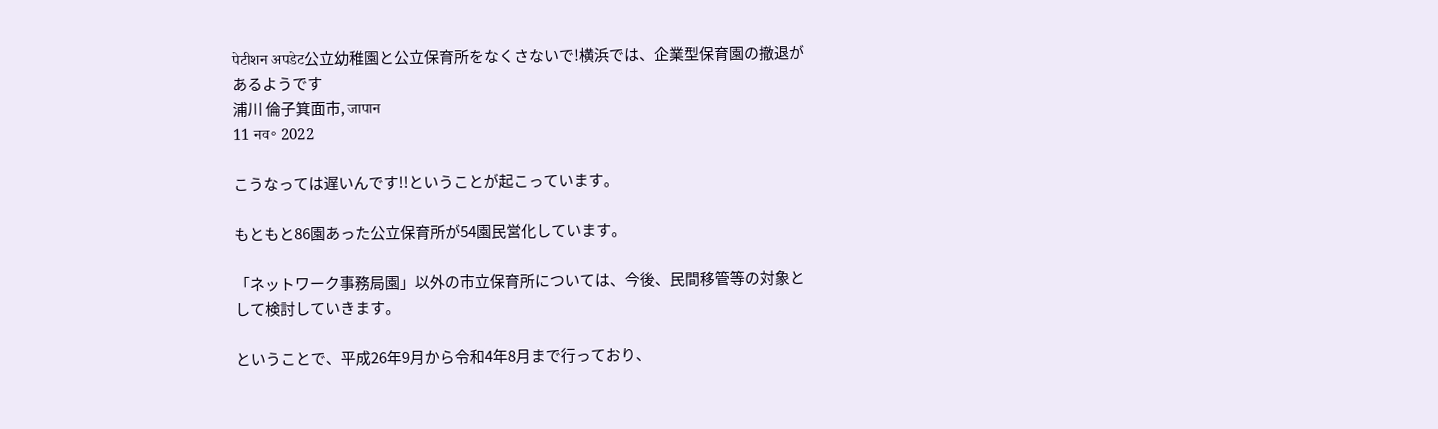पेटीशन अपडेट公立幼稚園と公立保育所をなくさないで!横浜では、企業型保育園の撤退があるようです
浦川 倫子箕面市, जापान
11 नव॰ 2022

こうなっては遅いんです!!ということが起こっています。

もともと86園あった公立保育所が54園民営化しています。

「ネットワーク事務局園」以外の市立保育所については、今後、民間移管等の対象として検討していきます。

ということで、平成26年9月から令和4年8月まで行っており、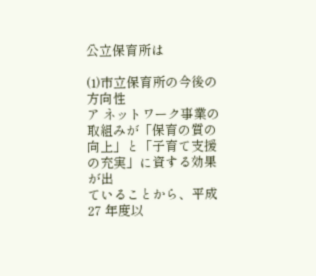公立保育所は

(1)市立保育所の今後の方向性
ア ネットワーク事業の取組みが「保育の質の向上」と「子育て支援の充実」に資する効果が出
ていることから、平成 27 年度以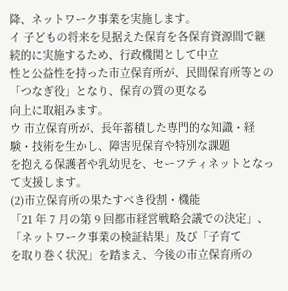降、ネットワーク事業を実施します。
イ 子どもの将来を見据えた保育を各保育資源間で継続的に実施するため、行政機関として中立
性と公益性を持った市立保育所が、民間保育所等との「つなぎ役」となり、保育の質の更なる
向上に取組みます。
ウ 市立保育所が、長年蓄積した専門的な知識・経験・技術を生かし、障害児保育や特別な課題
を抱える保護者や乳幼児を、セーフティネットとなって支援します。
(2)市立保育所の果たすべき役割・機能
「21 年 7 月の第 9 回都市経営戦略会議での決定」、「ネットワーク事業の検証結果」及び「子育て
を取り巻く状況」を踏まえ、今後の市立保育所の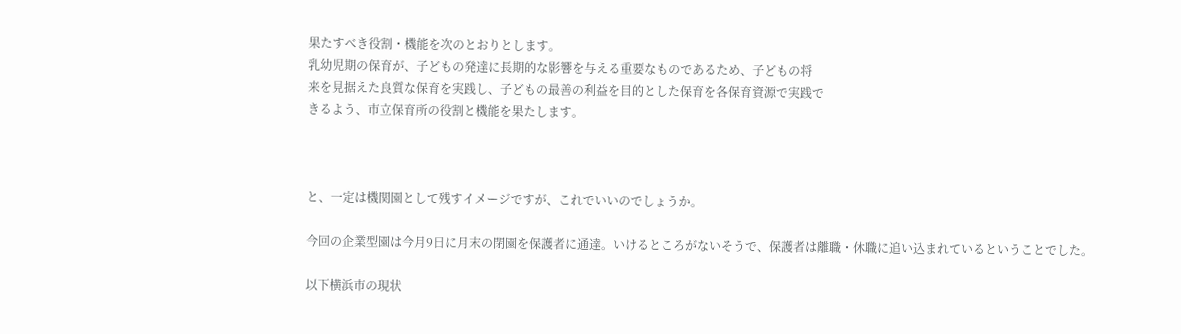果たすべき役割・機能を次のとおりとします。
乳幼児期の保育が、子どもの発達に長期的な影響を与える重要なものであるため、子どもの将
来を見据えた良質な保育を実践し、子どもの最善の利益を目的とした保育を各保育資源で実践で
きるよう、市立保育所の役割と機能を果たします。



と、一定は機関園として残すイメージですが、これでいいのでしょうか。

今回の企業型園は今月9日に月末の閉園を保護者に通達。いけるところがないそうで、保護者は離職・休職に追い込まれているということでした。

以下横浜市の現状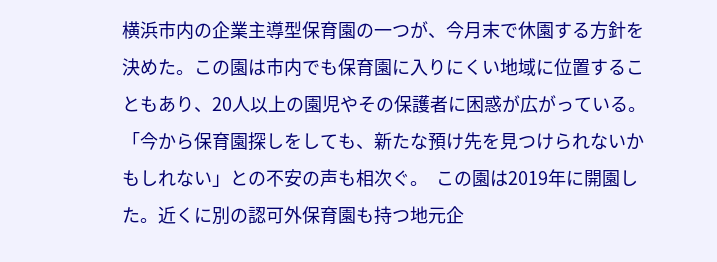横浜市内の企業主導型保育園の一つが、今月末で休園する方針を決めた。この園は市内でも保育園に入りにくい地域に位置することもあり、20人以上の園児やその保護者に困惑が広がっている。「今から保育園探しをしても、新たな預け先を見つけられないかもしれない」との不安の声も相次ぐ。  この園は2019年に開園した。近くに別の認可外保育園も持つ地元企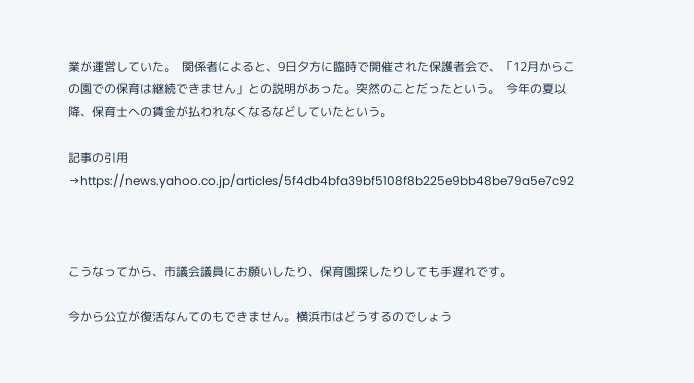業が運営していた。  関係者によると、9日夕方に臨時で開催された保護者会で、「12月からこの園での保育は継続できません」との説明があった。突然のことだったという。  今年の夏以降、保育士への賃金が払われなくなるなどしていたという。

記事の引用→https://news.yahoo.co.jp/articles/5f4db4bfa39bf5108f8b225e9bb48be79a5e7c92



こうなってから、市議会議員にお願いしたり、保育園探したりしても手遅れです。

今から公立が復活なんてのもできません。横浜市はどうするのでしょう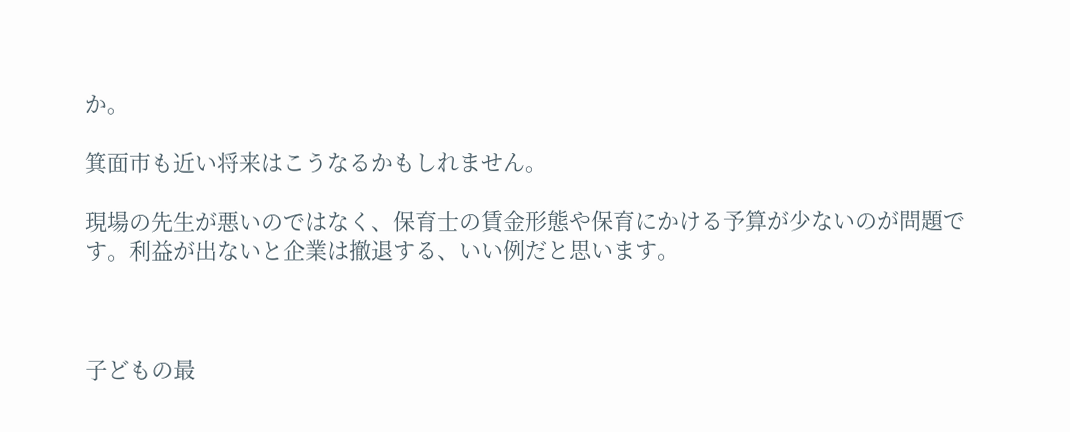か。

箕面市も近い将来はこうなるかもしれません。

現場の先生が悪いのではなく、保育士の賃金形態や保育にかける予算が少ないのが問題です。利益が出ないと企業は撤退する、いい例だと思います。



子どもの最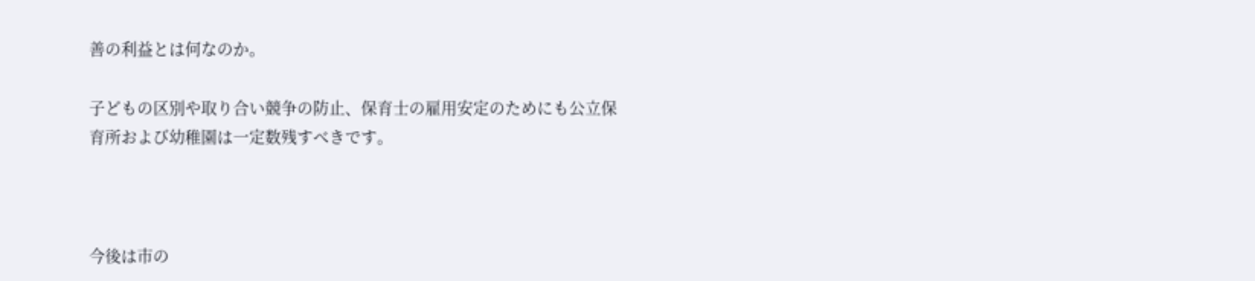善の利益とは何なのか。

子どもの区別や取り合い競争の防止、保育士の雇用安定のためにも公立保育所および幼稚園は一定数残すべきです。



今後は市の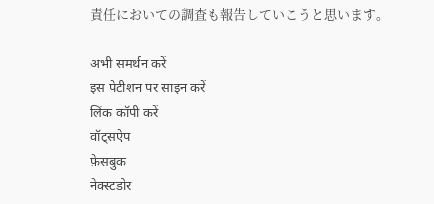責任においての調査も報告していこうと思います。

अभी समर्थन करें
इस पेटीशन पर साइन करें
लिंक कॉपी करें
वॉट्सऐप
फ़ेसबुक
नेक्स्टडोर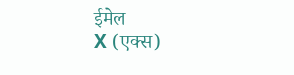ईमेल
X (एक्स)